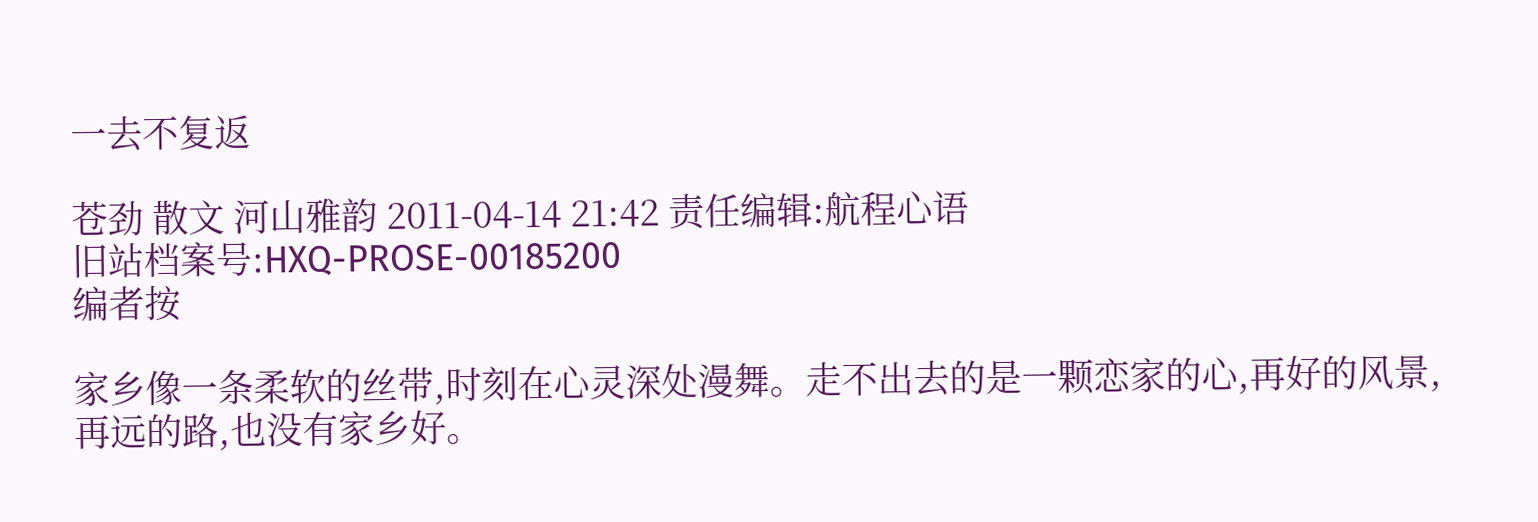一去不复返

苍劲 散文 河山雅韵 2011-04-14 21:42 责任编辑:航程心语
旧站档案号:HXQ-PROSE-00185200
编者按

家乡像一条柔软的丝带,时刻在心灵深处漫舞。走不出去的是一颗恋家的心,再好的风景,再远的路,也没有家乡好。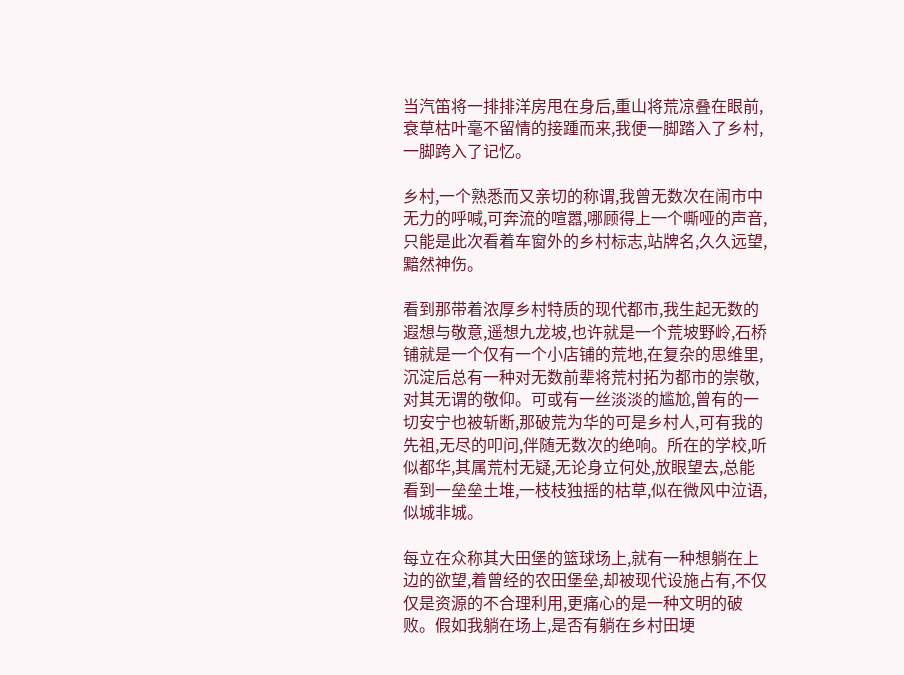当汽笛将一排排洋房甩在身后,重山将荒凉叠在眼前,衰草枯叶毫不留情的接踵而来,我便一脚踏入了乡村,一脚跨入了记忆。

乡村,一个熟悉而又亲切的称谓,我曾无数次在闹市中无力的呼喊,可奔流的喧嚣,哪顾得上一个嘶哑的声音,只能是此次看着车窗外的乡村标志,站牌名,久久远望,黯然神伤。

看到那带着浓厚乡村特质的现代都市,我生起无数的遐想与敬意,遥想九龙坡,也许就是一个荒坡野岭,石桥铺就是一个仅有一个小店铺的荒地,在复杂的思维里,沉淀后总有一种对无数前辈将荒村拓为都市的崇敬,对其无谓的敬仰。可或有一丝淡淡的尴尬,曾有的一切安宁也被斩断,那破荒为华的可是乡村人,可有我的先祖,无尽的叩问,伴随无数次的绝响。所在的学校,听似都华,其属荒村无疑,无论身立何处,放眼望去,总能看到一垒垒土堆,一枝枝独摇的枯草,似在微风中泣语,似城非城。

每立在众称其大田堡的篮球场上,就有一种想躺在上边的欲望,着曾经的农田堡垒,却被现代设施占有,不仅仅是资源的不合理利用,更痛心的是一种文明的破败。假如我躺在场上,是否有躺在乡村田埂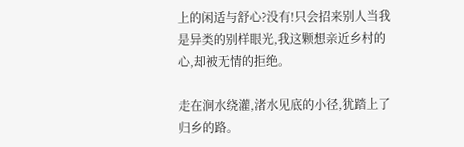上的闲适与舒心?没有!只会招来别人当我是异类的别样眼光,我这颗想亲近乡村的心,却被无情的拒绝。

走在涧水绕灌,渚水见底的小径,犹踏上了归乡的路。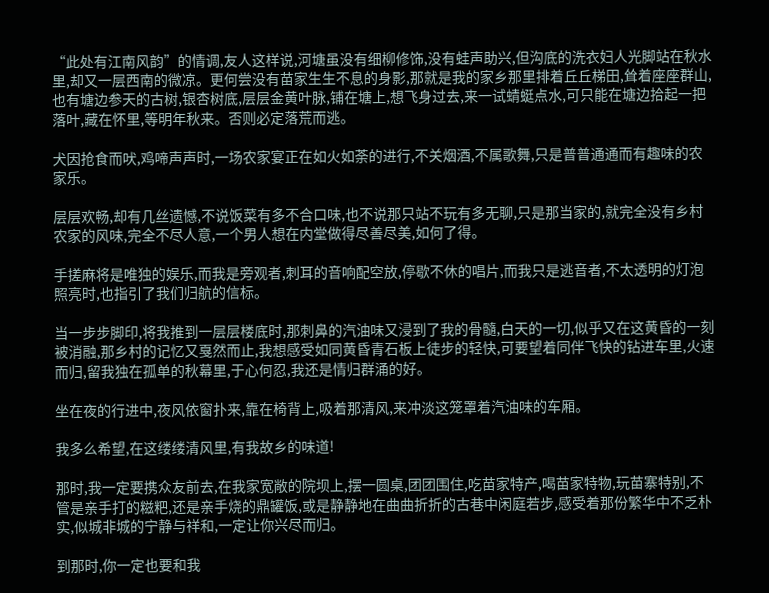“此处有江南风韵”的情调,友人这样说,河塘虽没有细柳修饰,没有蛙声助兴,但沟底的洗衣妇人光脚站在秋水里,却又一层西南的微凉。更何尝没有苗家生生不息的身影,那就是我的家乡那里排着丘丘梯田,耸着座座群山,也有塘边参天的古树,银杏树底,层层金黄叶脉,铺在塘上,想飞身过去,来一试蜻蜓点水,可只能在塘边拾起一把落叶,藏在怀里,等明年秋来。否则必定落荒而逃。

犬因抢食而吠,鸡啼声声时,一场农家宴正在如火如荼的进行,不关烟酒,不属歌舞,只是普普通通而有趣味的农家乐。

层层欢畅,却有几丝遗憾,不说饭菜有多不合口味,也不说那只站不玩有多无聊,只是那当家的,就完全没有乡村农家的风味,完全不尽人意,一个男人想在内堂做得尽善尽美,如何了得。

手搓麻将是唯独的娱乐,而我是旁观者,刺耳的音响配空放,停歇不休的唱片,而我只是逃音者,不太透明的灯泡照亮时,也指引了我们归航的信标。

当一步步脚印,将我推到一层层楼底时,那刺鼻的汽油味又浸到了我的骨髓,白天的一切,似乎又在这黄昏的一刻被消融,那乡村的记忆又戛然而止,我想感受如同黄昏青石板上徒步的轻快,可要望着同伴飞快的钻进车里,火速而归,留我独在孤单的秋幕里,于心何忍,我还是情归群涌的好。

坐在夜的行进中,夜风依窗扑来,靠在椅背上,吸着那清风,来冲淡这笼罩着汽油味的车厢。

我多么希望,在这缕缕清风里,有我故乡的味道!

那时,我一定要携众友前去,在我家宽敞的院坝上,摆一圆桌,团团围住,吃苗家特产,喝苗家特物,玩苗寨特别,不管是亲手打的糍粑,还是亲手烧的鼎罐饭,或是静静地在曲曲折折的古巷中闲庭若步,感受着那份繁华中不乏朴实,似城非城的宁静与祥和,一定让你兴尽而归。

到那时,你一定也要和我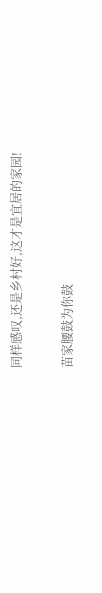同样感叹,还是乡村好,这才是宜居的家园!

苗家腰鼓为你鼓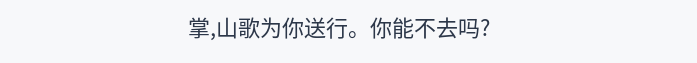掌,山歌为你送行。你能不去吗?